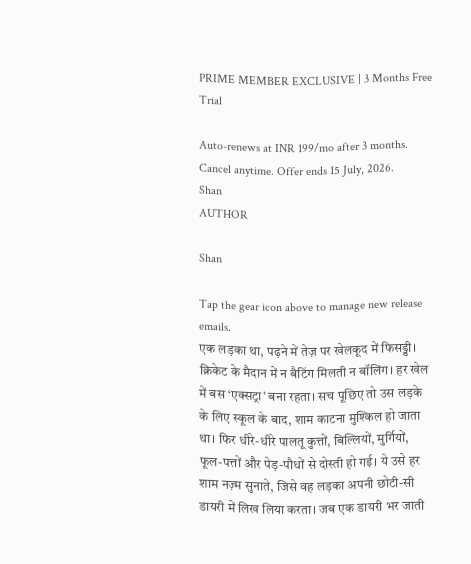PRIME MEMBER EXCLUSIVE | 3 Months Free Trial

Auto-renews at INR 199/mo after 3 months. Cancel anytime. Offer ends 15 July, 2026.
Shan
AUTHOR

Shan

Tap the gear icon above to manage new release emails.
एक लड़का था, पढ़ने में तेज़ पर खेलकूद में फिसड्डी। क्रिकेट के मैदान में न बैटिंग मिलती न बॉलिंग। हर खेल में बस ‘एक्सट्रा’ बना रहता। सच पूछिए तो उस लड़के के लिए स्कूल के बाद, शाम काटना मुश्किल हो जाता था। फिर धीरे-धीरे पालतू कुत्तों, बिल्लियों, मुर्गियों, फूल-पत्तों और पेड़-पौधों से दोस्ती हो गई। ये उसे हर शाम नज़्म सुनाते, जिसे वह लड़का अपनी छोटी-सी डायरी में लिख लिया करता। जब एक डायरी भर जाती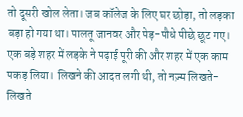तो दूसरी खोल लेता। जब कॉलेज के लिए घर छोड़ा, तो लड़का बड़ा हो गया था। पालतू जानवर और पेड़-पौधे पीछे छूट गए। एक बड़े शहर में लड़के ने पढ़ाई पूरी की और शहर में एक काम पकड़ लिया। लिखने की आदत लगी थी, तो नज़्म लिखते-लिखते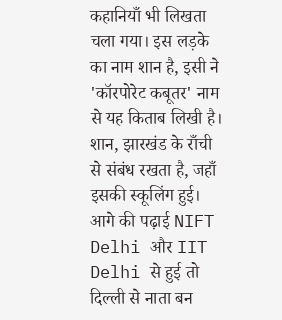कहानियाँ भी लिखता चला गया। इस लड़के का नाम शान है, इसी ने 'कॉरपोरेट कबूतर' नाम से यह किताब लिखी है। शान, झारखंड के राँची से संबंध रखता है, जहाँ इसकी स्कूलिंग हुई। आगे की पढ़ाई NIFT Delhi और IIT Delhi से हुई तो दिल्ली से नाता बन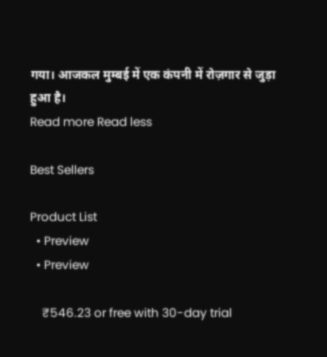गया। आजकल मुम्बई में एक कंपनी में रोज़गार से जुड़ा हुआ है।
Read more Read less

Best Sellers

Product List
  • Preview
  • Preview

    ₹546.23 or free with 30-day trial